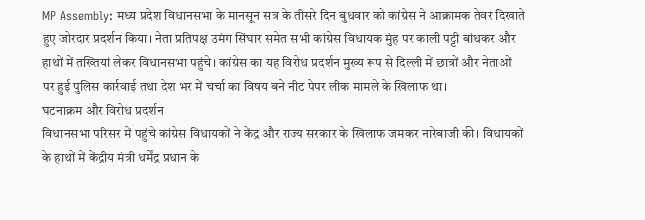MP Assembly: मध्य प्रदेश विधानसभा के मानसून सत्र के तीसरे दिन बुधवार को कांग्रेस ने आक्रामक तेवर दिखाते हुए जोरदार प्रदर्शन किया। नेता प्रतिपक्ष उमंग सिंघार समेत सभी कांग्रेस विधायक मुंह पर काली पट्टी बांधकर और हाथों में तख्तियां लेकर विधानसभा पहुंचे। कांग्रेस का यह विरोध प्रदर्शन मुख्य रूप से दिल्ली में छात्रों और नेताओं पर हुई पुलिस कार्रवाई तथा देश भर में चर्चा का विषय बने नीट पेपर लीक मामले के खिलाफ था।
घटनाक्रम और विरोध प्रदर्शन
विधानसभा परिसर में पहुंचे कांग्रेस विधायकों ने केंद्र और राज्य सरकार के खिलाफ जमकर नारेबाजी की। विधायकों के हाथों में केंद्रीय मंत्री धर्मेंद्र प्रधान के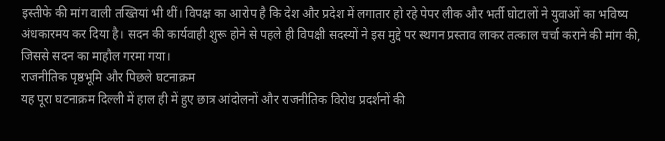इस्तीफे की मांग वाली तख्तियां भी थीं। विपक्ष का आरोप है कि देश और प्रदेश में लगातार हो रहे पेपर लीक और भर्ती घोटालों ने युवाओं का भविष्य अंधकारमय कर दिया है। सदन की कार्यवाही शुरू होने से पहले ही विपक्षी सदस्यों ने इस मुद्दे पर स्थगन प्रस्ताव लाकर तत्काल चर्चा कराने की मांग की, जिससे सदन का माहौल गरमा गया।
राजनीतिक पृष्ठभूमि और पिछले घटनाक्रम
यह पूरा घटनाक्रम दिल्ली में हाल ही में हुए छात्र आंदोलनों और राजनीतिक विरोध प्रदर्शनों की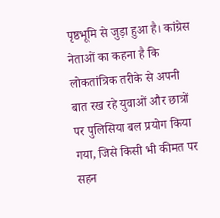पृष्ठभूमि से जुड़ा हुआ है। कांग्रेस नेताओं का कहना है कि लोकतांत्रिक तरीके से अपनी बात रख रहे युवाओं और छात्रों पर पुलिसिया बल प्रयोग किया गया, जिसे किसी भी कीमत पर सहन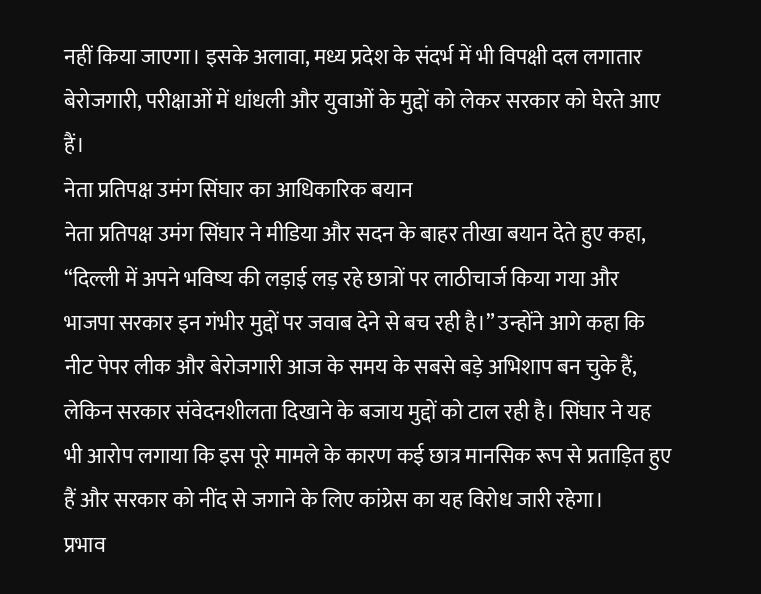नहीं किया जाएगा। इसके अलावा, मध्य प्रदेश के संदर्भ में भी विपक्षी दल लगातार बेरोजगारी, परीक्षाओं में धांधली और युवाओं के मुद्दों को लेकर सरकार को घेरते आए हैं।
नेता प्रतिपक्ष उमंग सिंघार का आधिकारिक बयान
नेता प्रतिपक्ष उमंग सिंघार ने मीडिया और सदन के बाहर तीखा बयान देते हुए कहा, “दिल्ली में अपने भविष्य की लड़ाई लड़ रहे छात्रों पर लाठीचार्ज किया गया और भाजपा सरकार इन गंभीर मुद्दों पर जवाब देने से बच रही है।” उन्होंने आगे कहा कि नीट पेपर लीक और बेरोजगारी आज के समय के सबसे बड़े अभिशाप बन चुके हैं, लेकिन सरकार संवेदनशीलता दिखाने के बजाय मुद्दों को टाल रही है। सिंघार ने यह भी आरोप लगाया कि इस पूरे मामले के कारण कई छात्र मानसिक रूप से प्रताड़ित हुए हैं और सरकार को नींद से जगाने के लिए कांग्रेस का यह विरोध जारी रहेगा।
प्रभाव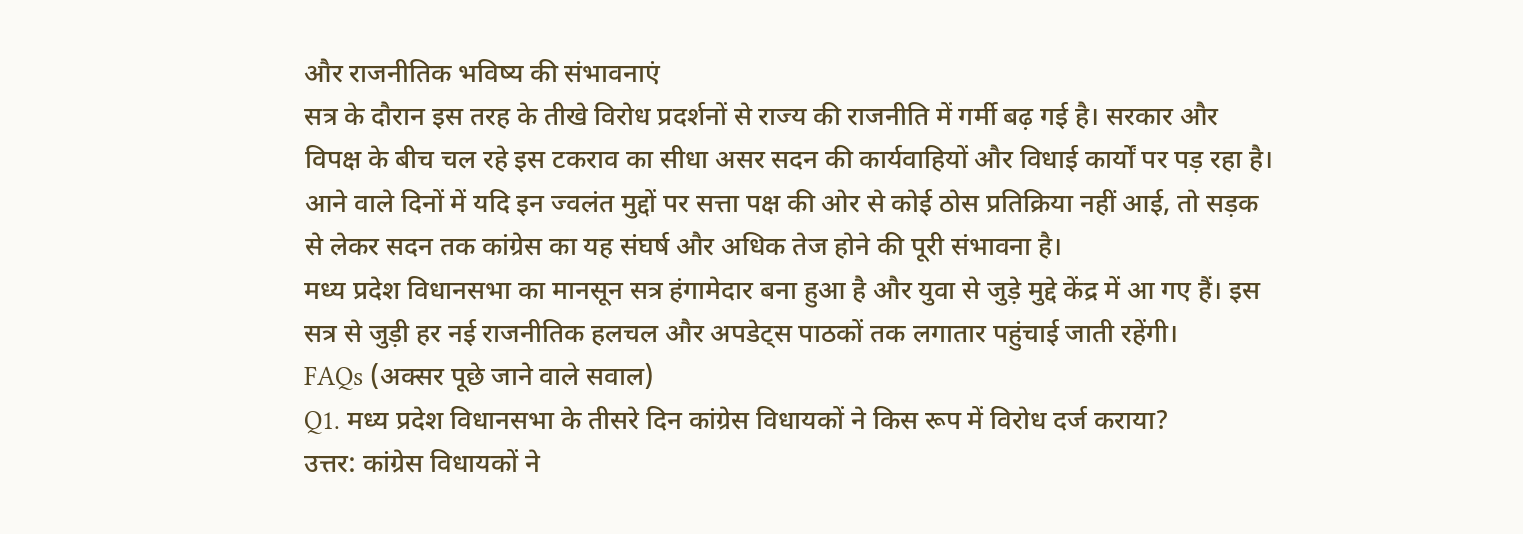और राजनीतिक भविष्य की संभावनाएं
सत्र के दौरान इस तरह के तीखे विरोध प्रदर्शनों से राज्य की राजनीति में गर्मी बढ़ गई है। सरकार और विपक्ष के बीच चल रहे इस टकराव का सीधा असर सदन की कार्यवाहियों और विधाई कार्यों पर पड़ रहा है। आने वाले दिनों में यदि इन ज्वलंत मुद्दों पर सत्ता पक्ष की ओर से कोई ठोस प्रतिक्रिया नहीं आई, तो सड़क से लेकर सदन तक कांग्रेस का यह संघर्ष और अधिक तेज होने की पूरी संभावना है।
मध्य प्रदेश विधानसभा का मानसून सत्र हंगामेदार बना हुआ है और युवा से जुड़े मुद्दे केंद्र में आ गए हैं। इस सत्र से जुड़ी हर नई राजनीतिक हलचल और अपडेट्स पाठकों तक लगातार पहुंचाई जाती रहेंगी।
FAQs (अक्सर पूछे जाने वाले सवाल)
Q1. मध्य प्रदेश विधानसभा के तीसरे दिन कांग्रेस विधायकों ने किस रूप में विरोध दर्ज कराया?
उत्तर: कांग्रेस विधायकों ने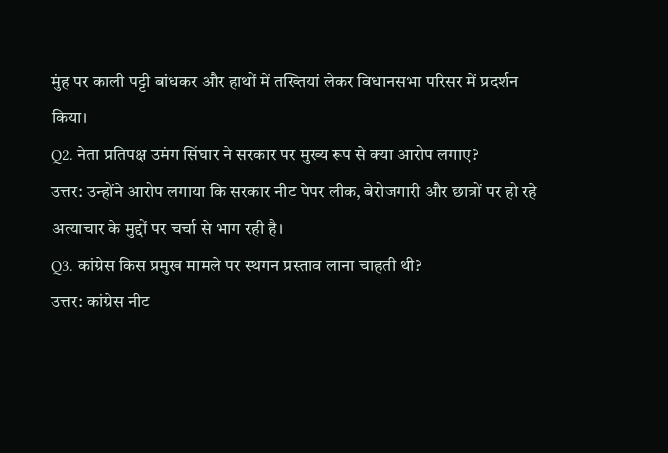मुंह पर काली पट्टी बांधकर और हाथों में तख्तियां लेकर विधानसभा परिसर में प्रदर्शन किया।
Q2. नेता प्रतिपक्ष उमंग सिंघार ने सरकार पर मुख्य रूप से क्या आरोप लगाए?
उत्तर: उन्होंने आरोप लगाया कि सरकार नीट पेपर लीक, बेरोजगारी और छात्रों पर हो रहे अत्याचार के मुद्दों पर चर्चा से भाग रही है।
Q3. कांग्रेस किस प्रमुख मामले पर स्थगन प्रस्ताव लाना चाहती थी?
उत्तर: कांग्रेस नीट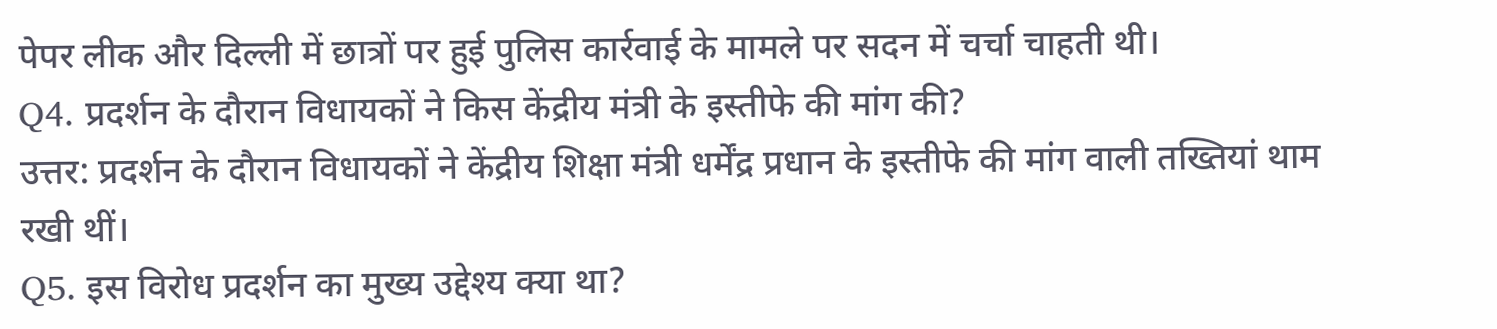पेपर लीक और दिल्ली में छात्रों पर हुई पुलिस कार्रवाई के मामले पर सदन में चर्चा चाहती थी।
Q4. प्रदर्शन के दौरान विधायकों ने किस केंद्रीय मंत्री के इस्तीफे की मांग की?
उत्तर: प्रदर्शन के दौरान विधायकों ने केंद्रीय शिक्षा मंत्री धर्मेंद्र प्रधान के इस्तीफे की मांग वाली तख्तियां थाम रखी थीं।
Q5. इस विरोध प्रदर्शन का मुख्य उद्देश्य क्या था?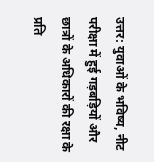उत्तर: युवाओं के भविष्य, नीट परीक्षा में हुई गड़बड़ियों और छात्रों के अधिकारों की रक्षा के प्रति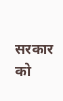सरकार को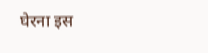घेरना इस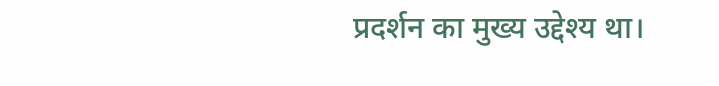प्रदर्शन का मुख्य उद्देश्य था।